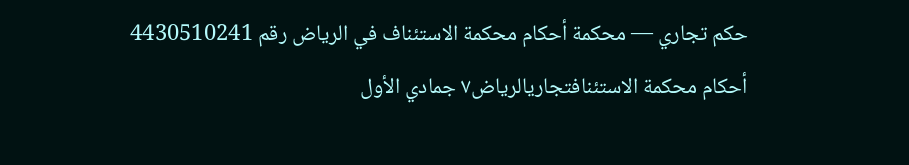حكم تجاري — محكمة أحكام محكمة الاستئناف في الرياض رقم 4430510241
أحكام محكمة الاستئنافتجاريالرياض٧ جمادي الأول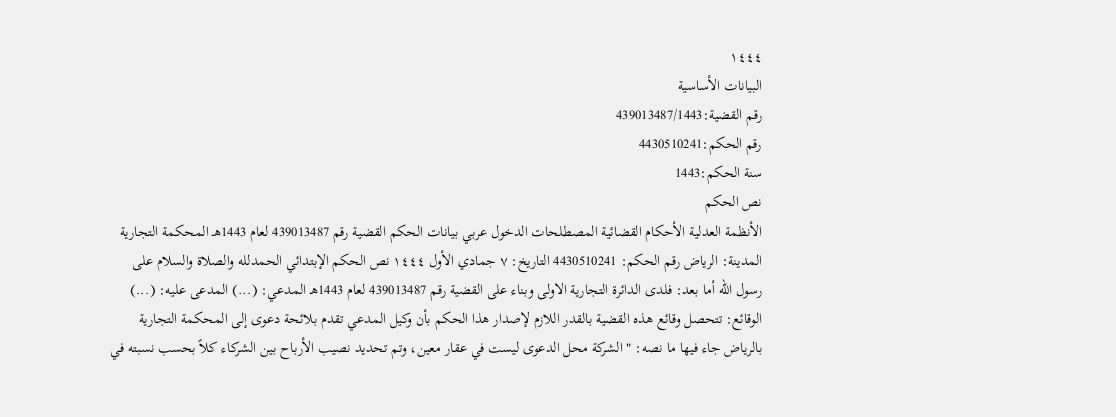١٤٤٤
البيانات الأساسية
رقم القضية:439013487/1443
رقم الحكم:4430510241
سنة الحكم:1443
نص الحكم
الأنظمة العدلية الأحكام القضائية المصطلحات الدخول عربي بيانات الحكم القضية رقم 439013487 لعام 1443هـ المحكمة التجارية المدينة: الرياض رقم الحكم: 4430510241 التاريخ: ٧ جمادي الأول ١٤٤٤ نص الحكم الإبتدائي الحمدلله والصلاة والسلام على رسول الله أما بعد: فلدى الدائرة التجارية الاولى وبناء على القضية رقم 439013487 لعام 1443هـ المدعي: (...) المدعى عليه: (...) الوقائع: تتحصل وقائع هذه القضية بالقدر اللازم لإصدار هذا الحكم بأن وكيل المدعي تقدم بلائحة دعوى إلى المحكمة التجارية بالرياض جاء فيها ما نصه: " الشركة محل الدعوى ليست في عقار معين، وتم تحديد نصيب الأرباح بين الشركاء كلاً بحسب نسبته في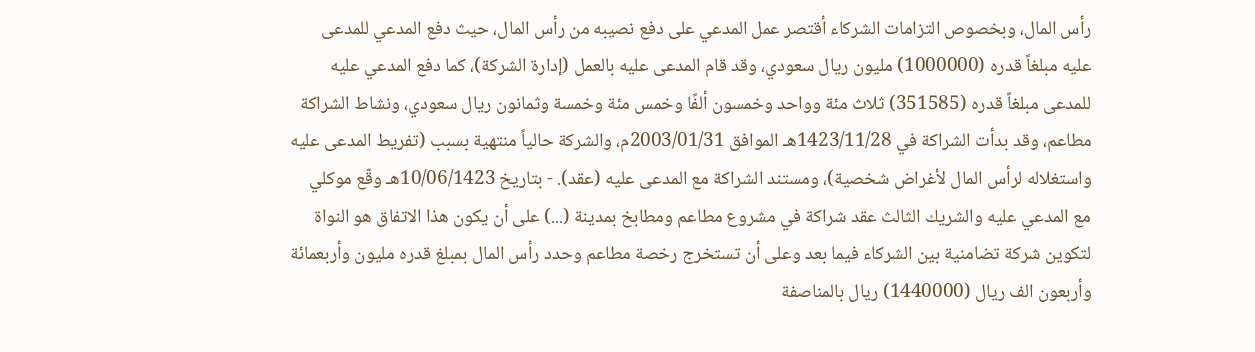رأس المال، وبخصوص التزامات الشركاء أقتصر عمل المدعي على دفع نصيبه من رأس المال، حيث دفع المدعي للمدعى عليه مبلغاً قدره (1000000) مليون ريال سعودي، وقد قام المدعى عليه بالعمل (إدارة الشركة)، كما دفع المدعي عليه للمدعى مبلغاً قدره (351585) ثلاث مئة وواحد وخمسون ألفًا وخمس مئة وخمسة وثمانون ريال سعودي، ونشاط الشراكة مطاعم، وقد بدأت الشراكة في 1423/11/28هـ الموافق 2003/01/31م، والشركة حالياً منتهية بسبب (تفريط المدعى عليه واستغلاله لرأس المال لأغراض شخصية)، ومستند الشراكة مع المدعى عليه (عقد). - بتاريخ 10/06/1423هـ وقّع موكلي مع المدعي عليه والشريك الثالث عقد شراكة في مشروع مطاعم ومطابخ بمدينة (...) على أن يكون هذا الاتفاق هو النواة لتكوين شركة تضامنية بين الشركاء فيما بعد وعلى أن تستخرج رخصة مطاعم وحدد رأس المال بمبلغ قدره مليون وأربعمائة وأربعون الف ريال (1440000) ريال بالمناصفة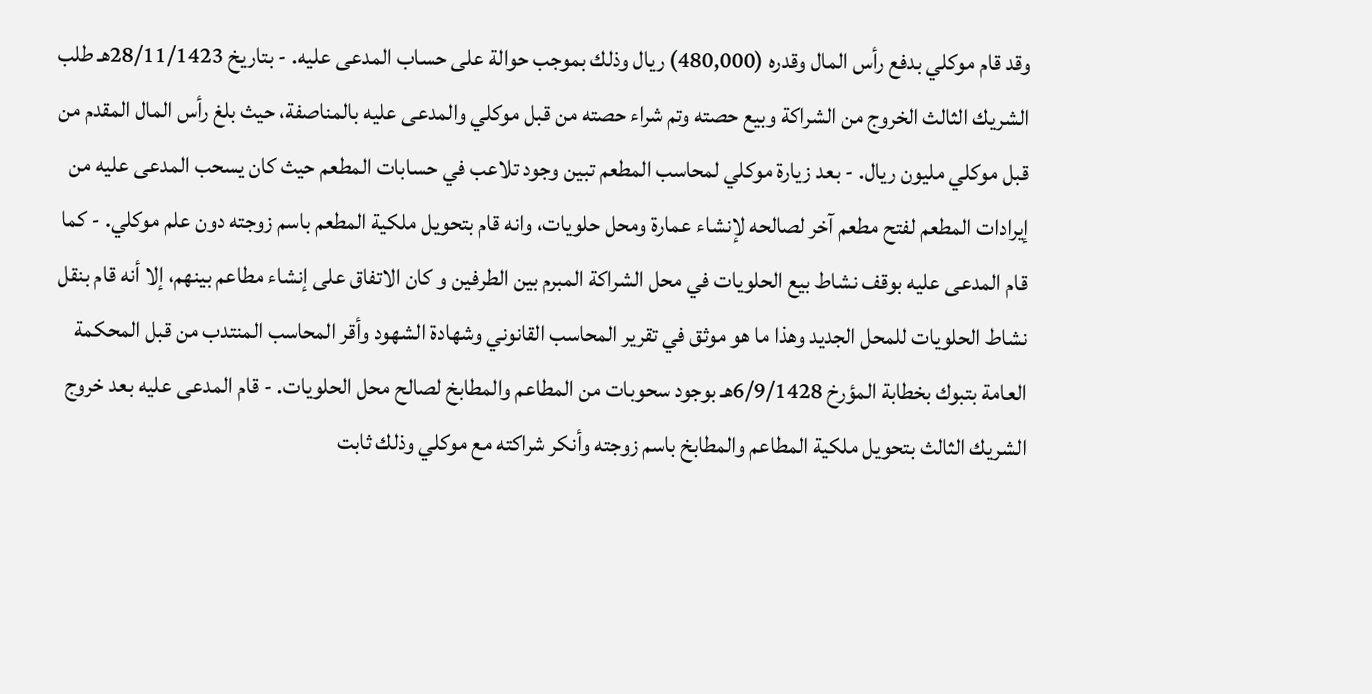وقد قام موكلي بدفع رأس المال وقدره (480,000) ريال وذلك بموجب حوالة على حساب المدعى عليه. - بتاريخ 28/11/1423هـ طلب الشريك الثالث الخروج من الشراكة وبيع حصته وتم شراء حصته من قبل موكلي والمدعى عليه بالمناصفة، حيث بلغ رأس المال المقدم من قبل موكلي مليون ريال. - بعد زيارة موكلي لمحاسب المطعم تبين وجود تلاعب في حسابات المطعم حيث كان يسحب المدعى عليه من إيرادات المطعم لفتح مطعم آخر لصالحه لإنشاء عمارة ومحل حلويات، وانه قام بتحويل ملكية المطعم باسم زوجته دون علم موكلي. - كما قام المدعى عليه بوقف نشاط بيع الحلويات في محل الشراكة المبرم بين الطرفين و كان الاتفاق على إنشاء مطاعم بينهم، إلا أنه قام بنقل نشاط الحلويات للمحل الجديد وهذا ما هو موثق في تقرير المحاسب القانوني وشهادة الشهود وأقر المحاسب المنتدب من قبل المحكمة العامة بتبوك بخطابة المؤرخ 6/9/1428هـ بوجود سحوبات من المطاعم والمطابخ لصالح محل الحلويات. - قام المدعى عليه بعد خروج الشريك الثالث بتحويل ملكية المطاعم والمطابخ باسم زوجته وأنكر شراكته مع موكلي وذلك ثابت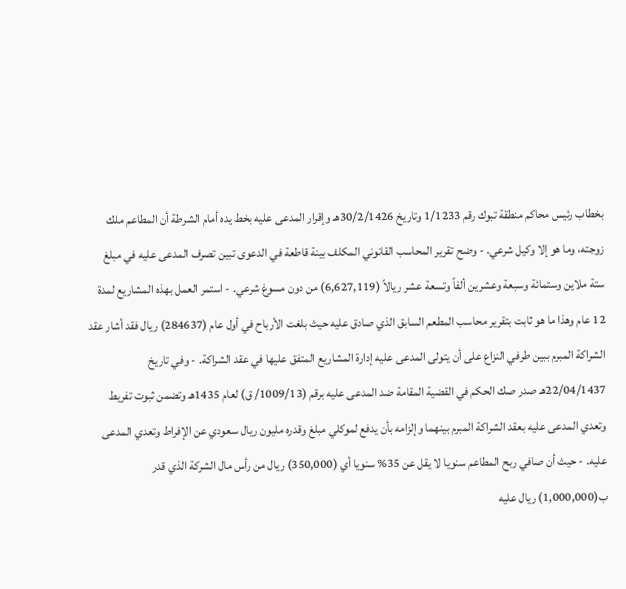بخطاب رئيس محاكم منطقة تبوك رقم 1/1233 وتاريخ 30/2/1426هـ وإقرار المدعى عليه بخط يده أمام الشرطة أن المطاعم ملك زوجته، وما هو إلا وكيل شرعي. - وضح تقرير المحاسب القانوني المكلف بينة قاطعة في الدعوى تبين تصرف المدعى عليه في مبلغ ستة ملاين وستمائة وسبعة وعشرين ألفاً وتسعة عشر ريالاً (6,627,119) من دون مسوغ شرعي. - استمر العمل بهذه المشاريع لمدة 12 عام وهذا ما هو ثابت بتقرير محاسب المطعم السابق الذي صادق عليه حيث بلغت الأرباح في أول عام (284637) ريال فقد أشار عقد الشراكة المبرم ببين طرفي النزاع على أن يتولى المدعى عليه إدارة المشاريع المتفق عليها في عقد الشراكة. - وفي تاريخ 22/04/1437هـ صدر صك الحكم في القضية المقامة ضد المدعى عليه برقم (1009/13/ ق) لعام 1435هـ وتضمن ثبوت تفريط وتعدي المدعى عليه بعقد الشراكة المبرم بينهما وإلزامه بأن يدفع لموكلي مبلغ وقدره مليون ريال سعودي عن الإفراط وتعدي المدعى عليه. - حيث أن صافي ربح المطاعم سنويا لا يقل عن 35% سنويا أي (350,000) ريال من رأس مال الشركة الذي قدر ب(1,000,000) ريال عليه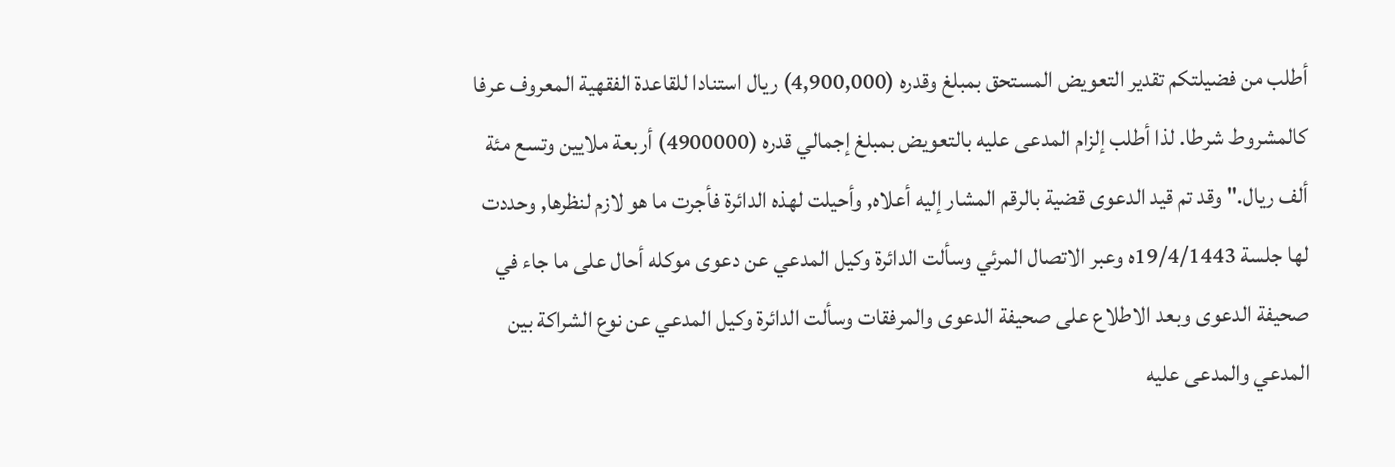أطلب من فضيلتكم تقدير التعويض المستحق بمبلغ وقدره (4,900,000) ريال استنادا للقاعدة الفقهية المعروف عرفا كالمشروط شرطا. لذا أطلب إلزام المدعى عليه بالتعويض بمبلغ إجمالي قدره (4900000) أربعة ملايين وتسع مئة ألف ريال." وقد تم قيد الدعوى قضية بالرقم المشار إليه أعلاه, وأحيلت لهذه الدائرة فأجرت ما هو لازم لنظرها, وحددت لها جلسة 19/4/1443ه وعبر الاتصال المرئي وسألت الدائرة وكيل المدعي عن دعوى موكله أحال على ما جاء في صحيفة الدعوى وبعد الاطلاع على صحيفة الدعوى والمرفقات وسألت الدائرة وكيل المدعي عن نوع الشراكة بين المدعي والمدعى عليه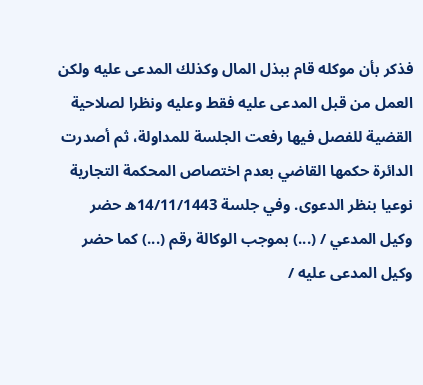فذكر بأن موكله قام ببذل المال وكذلك المدعى عليه ولكن العمل من قبل المدعى عليه فقط وعليه ونظرا لصلاحية القضية للفصل فيها رفعت الجلسة للمداولة، ثم أصدرت الدائرة حكمها القاضي بعدم اختصاص المحكمة التجارية نوعيا بنظر الدعوى. وفي جلسة 14/11/1443ه حضر وكيل المدعي / (...) بموجب الوكالة رقم (...) كما حضر وكيل المدعى عليه /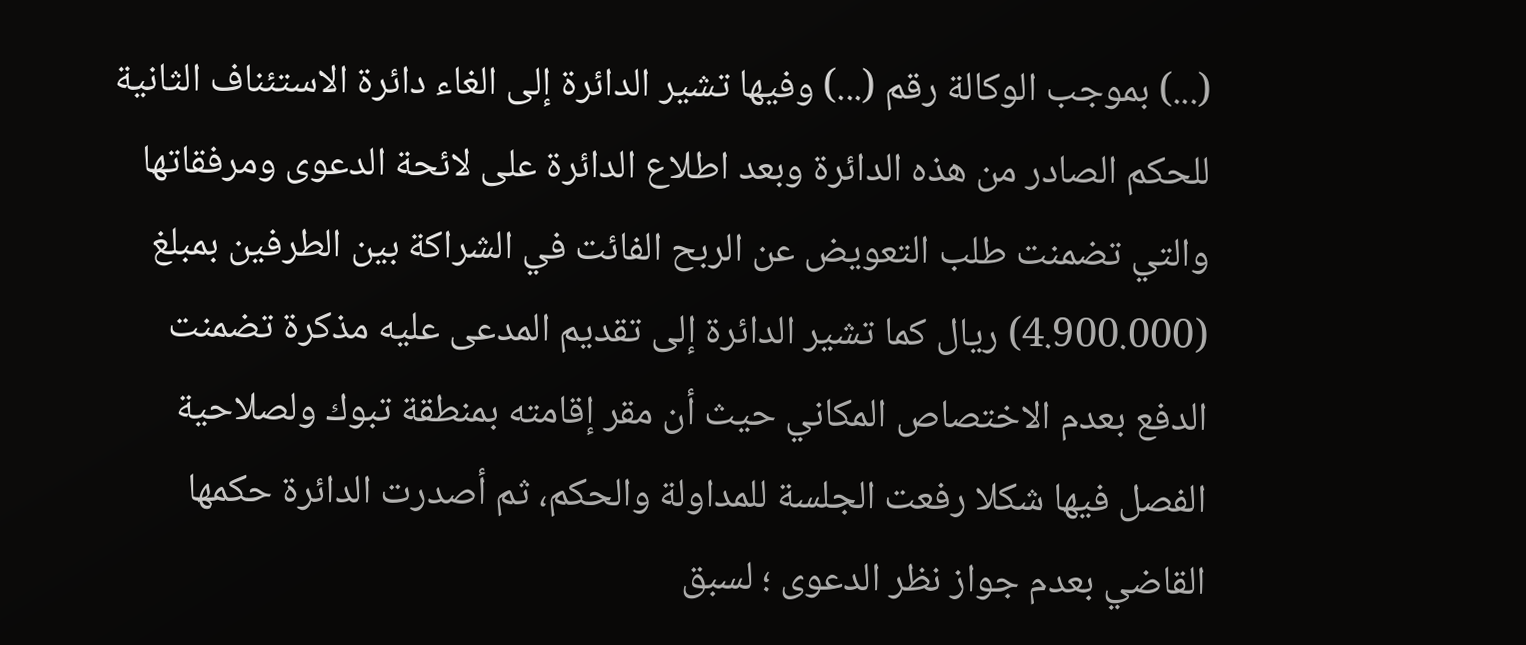(...) بموجب الوكالة رقم (...) وفيها تشير الدائرة إلى الغاء دائرة الاستئناف الثانية للحكم الصادر من هذه الدائرة وبعد اطلاع الدائرة على لائحة الدعوى ومرفقاتها والتي تضمنت طلب التعويض عن الربح الفائت في الشراكة بين الطرفين بمبلغ (4.900.000) ريال كما تشير الدائرة إلى تقديم المدعى عليه مذكرة تضمنت الدفع بعدم الاختصاص المكاني حيث أن مقر إقامته بمنطقة تبوك ولصلاحية الفصل فيها شكلا رفعت الجلسة للمداولة والحكم، ثم أصدرت الدائرة حكمها القاضي بعدم جواز نظر الدعوى ؛ لسبق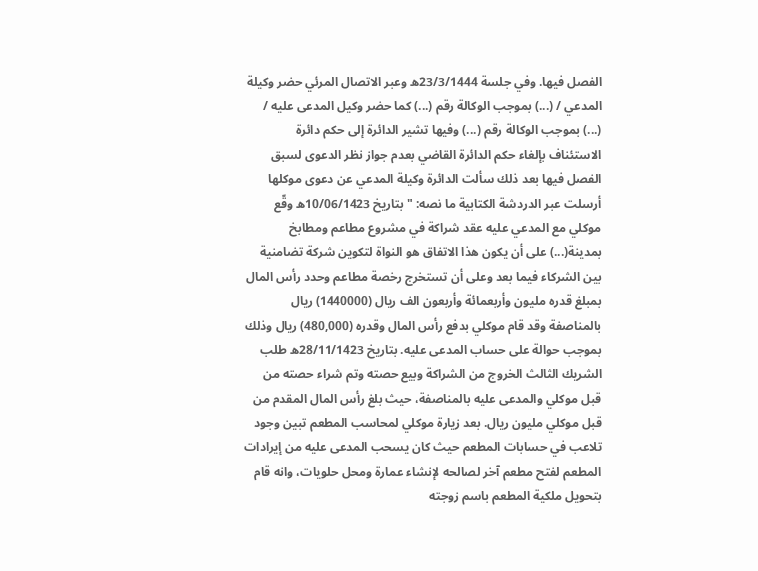الفصل فيها. وفي جلسة 23/3/1444ه وعبر الاتصال المرئي حضر وكيلة المدعي / (...) بموجب الوكالة رقم (...) كما حضر وكيل المدعى عليه / (...) بموجب الوكالة رقم (...) وفيها تشير الدائرة إلى حكم دائرة الاستئناف بإلغاء حكم الدائرة القاضي بعدم جواز نظر الدعوى لسبق الفصل فيها بعد ذلك سألت الدائرة وكيلة المدعي عن دعوى موكلها أرسلت عبر الدردشة الكتابية ما نصه: "بتاريخ 10/06/1423ه وقّع موكلي مع المدعي عليه عقد شراكة في مشروع مطاعم ومطابخ بمدينة(...) على أن يكون هذا الاتفاق هو النواة لتكوين شركة تضامنية بين الشركاء فيما بعد وعلى أن تستخرج رخصة مطاعم وحدد رأس المال بمبلغ قدره مليون وأربعمائة وأربعون الف ريال (1440000) ريال بالمناصفة وقد قام موكلي بدفع رأس المال وقدره (480,000) ريال وذلك بموجب حوالة على حساب المدعى عليه. بتاريخ 28/11/1423ه طلب الشريك الثالث الخروج من الشراكة وبيع حصته وتم شراء حصته من قبل موكلي والمدعى عليه بالمناصفة، حيث بلغ رأس المال المقدم من قبل موكلي مليون ريال. بعد زيارة موكلي لمحاسب المطعم تبين وجود تلاعب في حسابات المطعم حيث كان يسحب المدعى عليه من إيرادات المطعم لفتح مطعم آخر لصالحه لإنشاء عمارة ومحل حلويات، وانه قام بتحويل ملكية المطعم باسم زوجته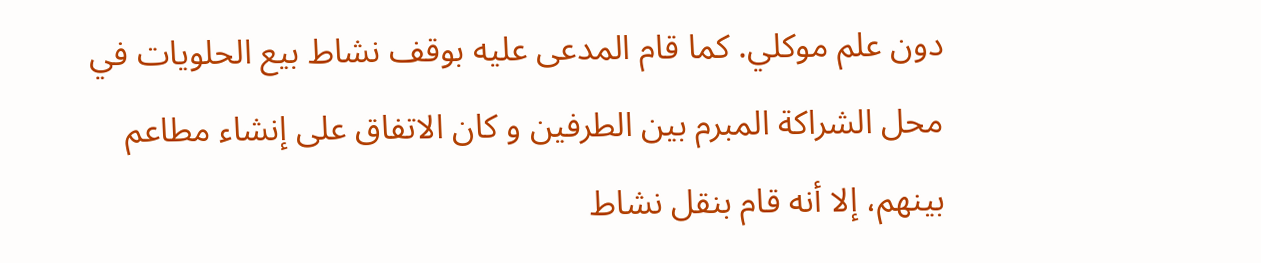دون علم موكلي. كما قام المدعى عليه بوقف نشاط بيع الحلويات في محل الشراكة المبرم بين الطرفين و كان الاتفاق على إنشاء مطاعم بينهم، إلا أنه قام بنقل نشاط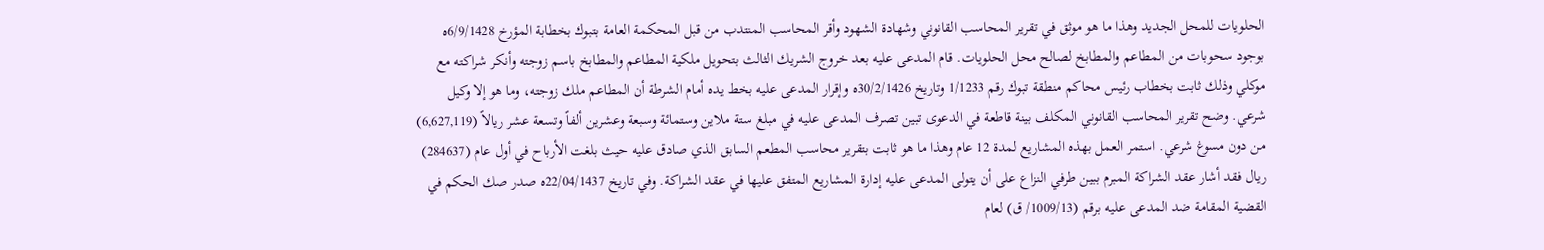الحلويات للمحل الجديد وهذا ما هو موثق في تقرير المحاسب القانوني وشهادة الشهود وأقر المحاسب المنتدب من قبل المحكمة العامة بتبوك بخطابة المؤرخ 6/9/1428ه بوجود سحوبات من المطاعم والمطابخ لصالح محل الحلويات. قام المدعى عليه بعد خروج الشريك الثالث بتحويل ملكية المطاعم والمطابخ باسم زوجته وأنكر شراكته مع موكلي وذلك ثابت بخطاب رئيس محاكم منطقة تبوك رقم 1/1233 وتاريخ 30/2/1426ه وإقرار المدعى عليه بخط يده أمام الشرطة أن المطاعم ملك زوجته، وما هو إلا وكيل شرعي. وضح تقرير المحاسب القانوني المكلف بينة قاطعة في الدعوى تبين تصرف المدعى عليه في مبلغ ستة ملاين وستمائة وسبعة وعشرين ألفاً وتسعة عشر ريالاً (6,627,119) من دون مسوغ شرعي. استمر العمل بهذه المشاريع لمدة 12 عام وهذا ما هو ثابت بتقرير محاسب المطعم السابق الذي صادق عليه حيث بلغت الأرباح في أول عام (284637) ريال فقد أشار عقد الشراكة المبرم ببين طرفي النزاع على أن يتولى المدعى عليه إدارة المشاريع المتفق عليها في عقد الشراكة. وفي تاريخ 22/04/1437ه صدر صك الحكم في القضية المقامة ضد المدعى عليه برقم (1009/13/ ق) لعام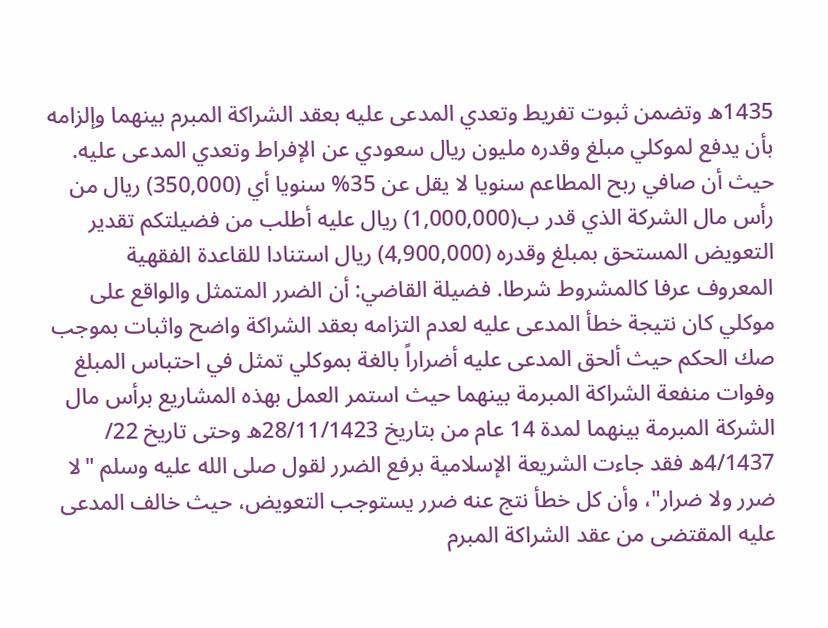1435ه وتضمن ثبوت تفريط وتعدي المدعى عليه بعقد الشراكة المبرم بينهما وإلزامه بأن يدفع لموكلي مبلغ وقدره مليون ريال سعودي عن الإفراط وتعدي المدعى عليه. حيث أن صافي ربح المطاعم سنويا لا يقل عن 35% سنويا أي (350,000) ريال من رأس مال الشركة الذي قدر ب(1,000,000) ريال عليه أطلب من فضيلتكم تقدير التعويض المستحق بمبلغ وقدره (4,900,000) ريال استنادا للقاعدة الفقهية المعروف عرفا كالمشروط شرطا. فضيلة القاضي: أن الضرر المتمثل والواقع على موكلي كان نتيجة خطأ المدعى عليه لعدم التزامه بعقد الشراكة واضح واثبات بموجب صك الحكم حيث ألحق المدعى عليه أضراراً بالغة بموكلي تمثل في احتباس المبلغ وفوات منفعة الشراكة المبرمة بينهما حيث استمر العمل بهذه المشاريع برأس مال الشركة المبرمة بينهما لمدة 14 عام من بتاريخ 28/11/1423ه وحتى تاريخ 22/ 4/1437ه فقد جاءت الشريعة الإسلامية برفع الضرر لقول صلى الله عليه وسلم "لا ضرر ولا ضرار"، وأن كل خطأ نتج عنه ضرر يستوجب التعويض، حيث خالف المدعى عليه المقتضى من عقد الشراكة المبرم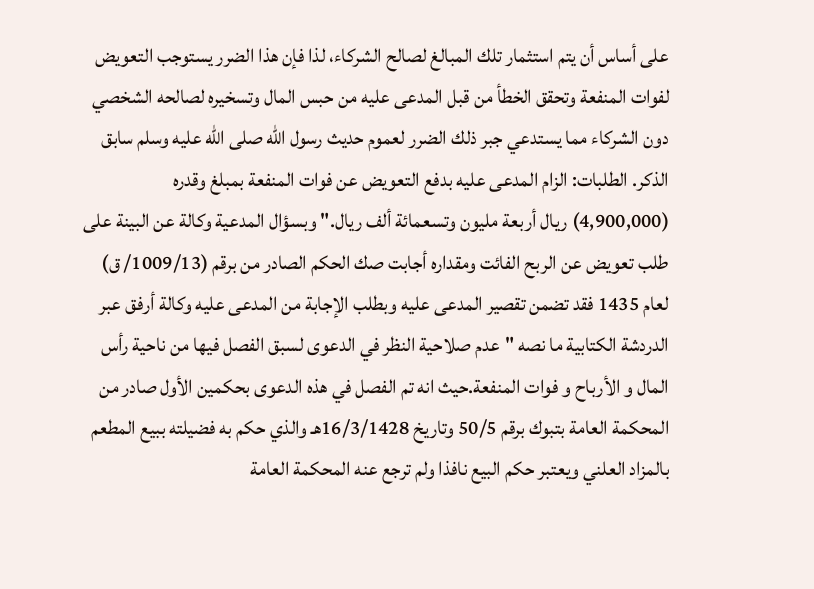على أساس أن يتم استثمار تلك المبالغ لصالح الشركاء، لذا فإن هذا الضرر يستوجب التعويض لفوات المنفعة وتحقق الخطأ من قبل المدعى عليه من حبس المال وتسخيره لصالحه الشخصي دون الشركاء مما يستدعي جبر ذلك الضرر لعموم حديث رسول الله صلى الله عليه وسلم سابق الذكر. الطلبات: الزام المدعى عليه بدفع التعويض عن فوات المنفعة بمبلغ وقدره (4,900,000) ريال أربعة مليون وتسعمائة ألف ريال." وبسؤال المدعية وكالة عن البينة على طلب تعويض عن الربح الفائت ومقداره أجابت صك الحكم الصادر من برقم (1009/13/ ق) لعام 1435 فقد تضمن تقصير المدعى عليه وبطلب الإجابة من المدعى عليه وكالة أرفق عبر الدردشة الكتابية ما نصه "عدم صلاحية النظر في الدعوى لسبق الفصل فيها من ناحية رأس المال و الأرباح و فوات المنفعة.حيث انه تم الفصل في هذه الدعوى بحكمين الأول صادر من المحكمة العامة بتبوك برقم 50/5 وتاريخ 16/3/1428هـ والذي حكم به فضيلته ببيع المطعم بالمزاد العلني ويعتبر حكم البيع نافذا ولم ترجع عنه المحكمة العامة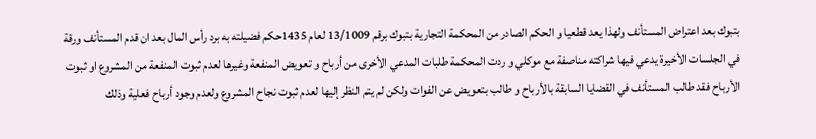بتبوك بعد اعتراض المستأنف ولهذا يعد قطعيا و الحكم الصادر من المحكمة التجارية بتبوك برقم 13/1009 لعام 1435حكم فضيلته به برد رأس المال بعد ان قدم المستأنف ورقة في الجلسات الأخيرة يدعي فيها شراكته مناصفة مع موكلي و ردت المحكمة طلبات المدعي الأخرى من أرباح و تعويض المنفعة وغيرها لعدم ثبوت المنفعة من المشروع او ثبوت الأرباح فقد طالب المستأنف في القضايا السابقة بالأرباح و طالب بتعويض عن الفوات ولكن لم يتم النظر إليها لعدم ثبوت نجاح المشروع ولعدم وجود أرباح فعلية وذلك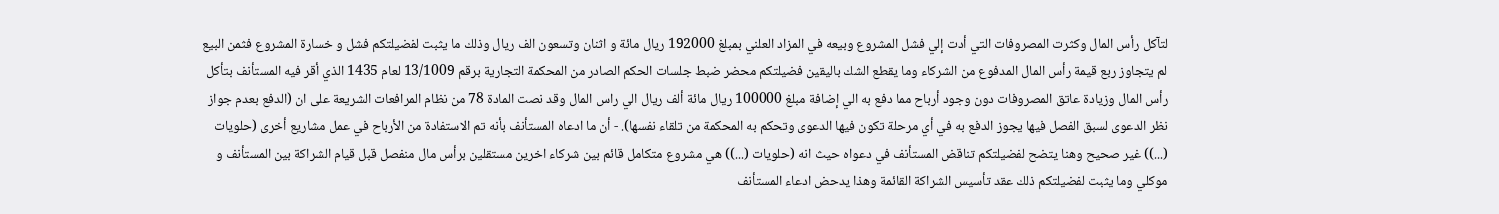لتآكل رأس المال وكثرت المصروفات التي أدت إلي فشل المشروع وبيعه في المزاد العلني بمبلغ 192000 ريال مائة و اثنان وتسعون الف ريال وذلك ما يثبت لفضيلتكم فشل و خسارة المشروع فثمن البيع لم يتجاوز ربع قيمة رأس المال المدفوع من الشركاء وما يقطع الشك باليقين فضيلتكم محضر ضبط جلسات الحكم الصادر من المحكمة التجارية برقم 13/1009 لعام 1435 الذي أقر فيه المستأنف بتأكل رأس المال وزيادة عاتق المصروفات دون وجود أرباح مما دفع به الي إضافة مبلغ 100000 ريال مائة ألف ريال الي راس المال وقد نصت المادة 78 من نظام المرافعات الشريعة على ان (الدفع بعدم جواز نظر الدعوى لسبق الفصل فيها يجوز الدفع به في أي مرحلة تكون فيها الدعوى وتحكم به المحكمة من تلقاء نفسها). - أن ما ادعاه المستأنف بأنه تم الاستفادة من الأرباح في عمل مشاريع أخرى (حلويات (...)) غير صحيح وهنا يتضح لفضيلتكم تناقض المستأنف في دعواه حيث انه (حلويات (...)) هي مشروع متكامل قائم بين شركاء اخرين مستقلين برأس مال منفصل قبل قيام الشراكة بين المستأنف و موكلي وما يثبت لفضيلتكم ذلك عقد تأسيس الشراكة القائمة وهذا يدحض ادعاء المستأنف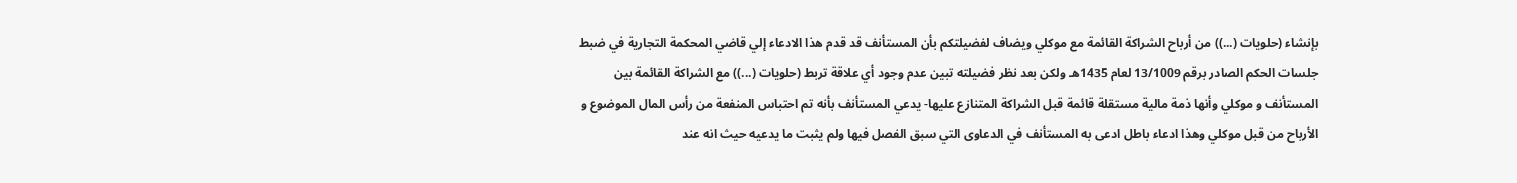بإنشاء (حلويات (...)) من أرباح الشراكة القائمة مع موكلي ويضاف لفضيلتكم بأن المستأنف قد قدم هذا الادعاء إلي قاضي المحكمة التجارية في ضبط جلسات الحكم الصادر برقم 13/1009 لعام 1435هـ ولكن بعد نظر فضيلته تبين عدم وجود أي علاقة تربط (حلويات (...)) مع الشراكة القائمة بين المستأنف و موكلي وأنها ذمة مالية مستقلة قائمة قبل الشراكة المتنازع عليها- يدعي المستأنف بأنه تم احتباس المنفعة من رأس المال الموضوع و الأرباح من قبل موكلي وهذا ادعاء باطل ادعى به المستأنف في الدعاوى التي سبق الفصل فيها ولم يثبت ما يدعيه حيث انه عند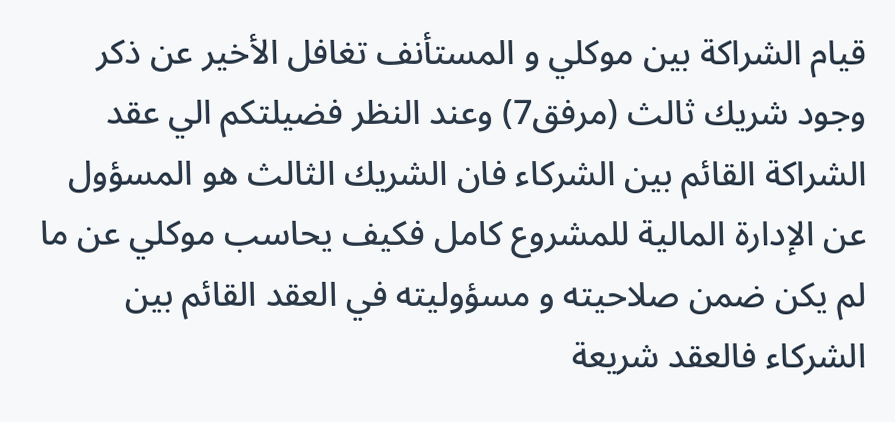قيام الشراكة بين موكلي و المستأنف تغافل الأخير عن ذكر وجود شريك ثالث (مرفق7) وعند النظر فضيلتكم الي عقد الشراكة القائم بين الشركاء فان الشريك الثالث هو المسؤول عن الإدارة المالية للمشروع كامل فكيف يحاسب موكلي عن ما لم يكن ضمن صلاحيته و مسؤوليته في العقد القائم بين الشركاء فالعقد شريعة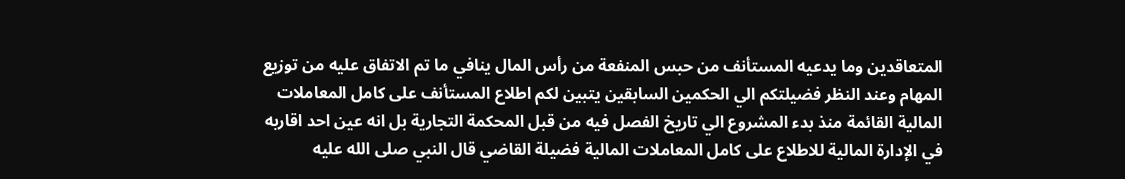المتعاقدين وما يدعيه المستأنف من حبس المنفعة من رأس المال ينافي ما تم الاتفاق عليه من توزيع المهام وعند النظر فضيلتكم الي الحكمين السابقين يتبين لكم اطلاع المستأنف على كامل المعاملات المالية القائمة منذ بدء المشروع الي تاريخ الفصل فيه من قبل المحكمة التجارية بل انه عين احد اقاربه في الإدارة المالية للاطلاع على كامل المعاملات المالية فضيلة القاضي قال النبي صلى الله عليه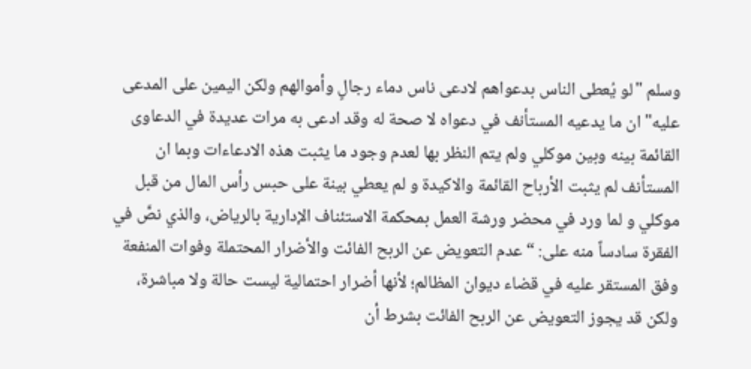وسلم "لو يُعطى الناس بدعواهم لادعى ناس دماء رجالٍ وأموالهم ولكن اليمين على المدعى عليه" ان ما يدعيه المستأنف في دعواه لا صحة له وقد ادعى به مرات عديدة في الدعاوى القائمة بينه وبين موكلي ولم يتم النظر بها لعدم وجود ما يثبت هذه الادعاءات وبما ان المستأنف لم يثبت الأرباح القائمة والاكيدة و لم يعطي بينة على حبس رأس المال من قبل موكلي و لما ورد في محضر ورشة العمل بمحكمة الاستئناف الإدارية بالرياض، والذي نصَّ في الفقرة سادساً منه على: “عدم التعويض عن الربح الفائت والأضرار المحتملة وفوات المنفعة وفق المستقر عليه في قضاء ديوان المظالم؛ لأنها أضرار احتمالية ليست حالة ولا مباشرة، ولكن قد يجوز التعويض عن الربح الفائت بشرط أن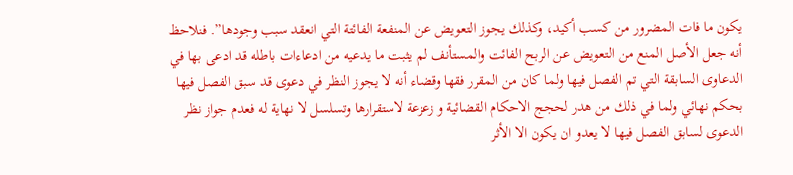يكون ما فات المضرور من كسب أكيد، وكذلك يجوز التعويض عن المنفعة الفائتة التي انعقد سبب وجودها”. فنلاحظ أنه جعل الأصل المنع من التعويض عن الربح الفائت والمستأنف لم يثبت ما يدعيه من ادعاءات باطله قد ادعى بها في الدعاوى السابقة التي تم الفصل فيها ولما كان من المقرر فقها وقضاء أنه لا يجوز النظر في دعوى قد سبق الفصل فيها بحكم نهائي ولما في ذلك من هدر لحجج الاحكام القضائية و زعزعة لاستقرارها وتسلسل لا نهاية له فعدم جواز نظر الدعوى لسابق الفصل فيها لا يعدو ان يكون الا الأثر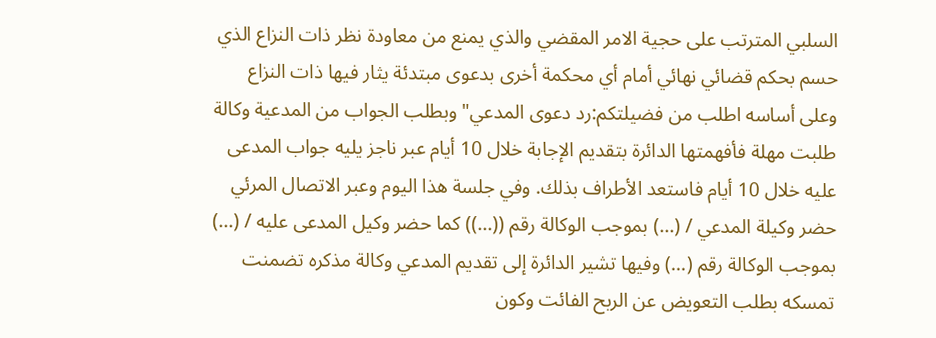السلبي المترتب على حجية الامر المقضي والذي يمنع من معاودة نظر ذات النزاع الذي حسم بحكم قضائي نهائي أمام أي محكمة أخرى بدعوى مبتدئة يثار فيها ذات النزاع وعلى أساسه اطلب من فضيلتكم:رد دعوى المدعي" وبطلب الجواب من المدعية وكالة طلبت مهلة فأفهمتها الدائرة بتقديم الإجابة خلال 10 أيام عبر ناجز يليه جواب المدعى عليه خلال 10 أيام فاستعد الأطراف بذلك. وفي جلسة هذا اليوم وعبر الاتصال المرئي حضر وكيلة المدعي / (...) بموجب الوكالة رقم ((...)) كما حضر وكيل المدعى عليه / (...) بموجب الوكالة رقم (...) وفيها تشير الدائرة إلى تقديم المدعي وكالة مذكره تضمنت تمسكه بطلب التعويض عن الربح الفائت وكون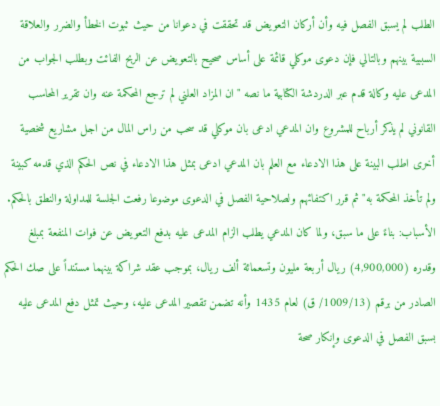الطلب لم يسبق الفصل فيه وأن أركان التعويض قد تحققت في دعوانا من حيث ثبوت الخطأ والضرر والعلاقة السببية بينهم وبالتالي فإن دعوى موكلي قائمة على أساس صحيح بالتعويض عن الربح الفائت وبطلب الجواب من المدعى عليه وكالة قدم عبر الدردشة الكتابية ما نصه "ان المزاد العلني لم ترجع المحكمة عنه وان تقرير المحاسب القانوني لم يذكر أرباح للمشروع وان المدعي ادعى بان موكلي قد سحب من راس المال من اجل مشاريع شخصية أخرى اطلب البينة على هذا الادعاء مع العلم بان المدعي ادعى بمثل هذا الادعاء في نص الحكم الذي قدمه كبينة ولم تأخذ المحكمة به" ثم قرر اكتفائهم ولصلاحية الفصل في الدعوى موضوعا رفعت الجلسة للمداولة والنطق بالحكم. الأسباب: بناءً على ما سبق، ولما كان المدعي يطلب الزام المدعى عليه بدفع التعويض عن فوات المنفعة بمبلغ وقدره (4,900,000) ريال أربعة مليون وتسعمائة ألف ريال، بموجب عقد شراكة بينهما مستنداً على صك الحكم الصادر من برقم (1009/13/ ق) لعام 1435 وأنه تضمن تقصير المدعى عليه، وحيث تمثل دفع المدعى عليه بسبق الفصل في الدعوى وإنكار صحة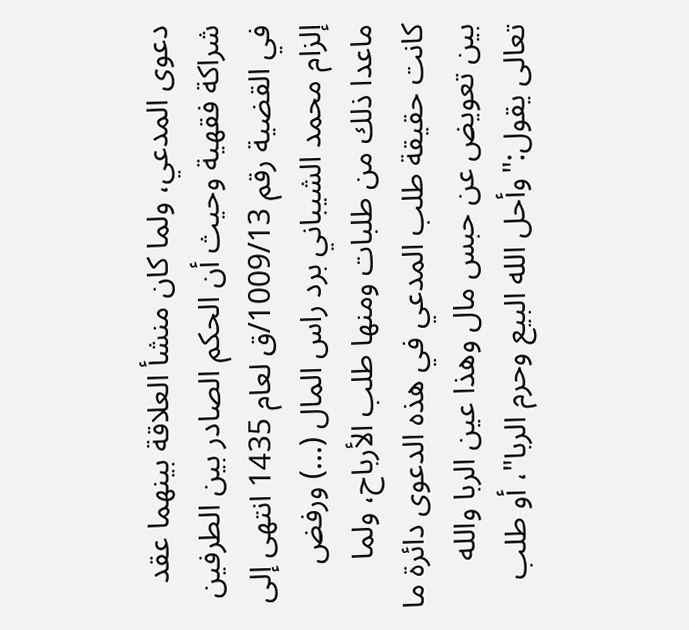دعوى المدعي، ولما كان منشأ العلاقة بينهما عقد شراكة فقهية وحيث أن الحكم الصادر بين الطرفين في القضية رقم 1009/13/ق لعام 1435 انتهى إلى إلزام محمد الشيباني برد راس المال (...) ورفض ماعدا ذلك من طلبات ومنها طلب الأرباح، ولما كانت حقيقة طلب المدعي في هذه الدعوى دائرة ما بين تعويض عن حبس مال وهذا عين الربا والله تعالى يقول:"وأحل الله البيع وحرم الربا"، أو طلب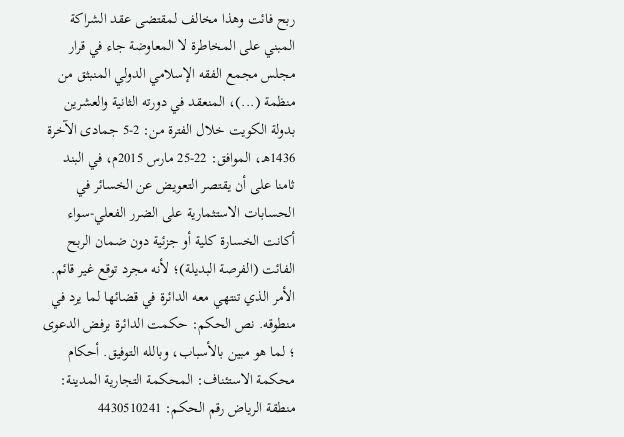ربح فائت وهذا مخالف لمقتضى عقد الشراكة المبني على المخاطرة لا المعاوضة جاء في قرار مجلس مجمع الفقه الإسلامي الدولي المنبثق من منظمة (...)، المنعقد في دورته الثانية والعشرين بدولة الكويت خلال الفترة من: 2-5 جمادى الآخرة 1436هـ، الموافق: 22-25 مارس 2015م، في البند ثامنا على أن يقتصر التعويض عن الخسائر في الحسابات الاستثمارية على الضرر الفعلي-سواء أكانت الخسارة كلية أو جزئية دون ضمان الربح الفائت (الفرصة البديلة)؛ لأنه مجرد توقع غير قائم. الأمر الذي تنتهي معه الدائرة في قضائها لما يرد في منطوقه. نص الحكم: حكمت الدائرة برفض الدعوى ؛ لما هو مبين بالأسباب، وبالله التوفيق. أحكام محكمة الاستئناف: المحكمة التجارية المدينة: منطقة الرياض رقم الحكم: 4430510241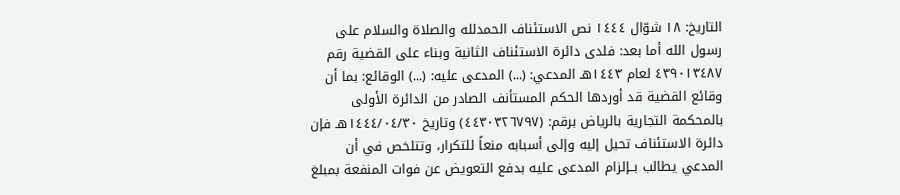التاريخ: ١٨ شوّال ١٤٤٤ نص الاستئناف الحمدلله والصلاة والسلام على رسول الله أما بعد: فلدى دائرة الاستئناف الثانية وبناء على القضية رقم ٤٣٩٠١٣٤٨٧ لعام ١٤٤٣هـ المدعي: (...) المدعى عليه: (...) الوقائع: بما أن وقائع القضية قد أوردها الحكم المستأنف الصادر من الدائرة الأولى بالمحكمة التجارية بالرياض برقم: (٤٤٣٠٣٢٦٧٩٧) وتاريخ ١٤٤٤/٠٤/٣٠هـ فإن دائرة الاستئناف تحيل إليه وإلى أسبابه منعاً للتكرار، وتتلخص في أن المدعي يطالب بــإلزام المدعى عليه بدفع التعويض عن فوات المنفعة بمبلغ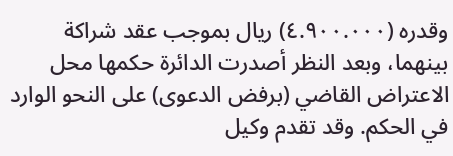وقدره (٤.٩٠٠.٠٠٠) ريال بموجب عقد شراكة بينهما، وبعد النظر أصدرت الدائرة حكمها محل الاعتراض القاضي (برفض الدعوى) على النحو الوارد في الحكم. وقد تقدم وكيل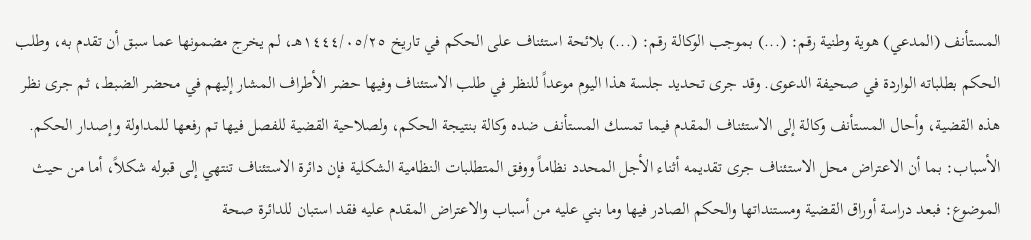المستأنف (المدعي) هوية وطنية رقم: (...) بموجب الوكالة رقم: (...) بلائحة استئناف على الحكم في تاريخ ١٤٤٤/٠٥/٢٥هـ، لم يخرج مضمونها عما سبق أن تقدم به، وطلب الحكم بطلباته الواردة في صحيفة الدعوى. وقد جرى تحديد جلسة هذا اليوم موعداً للنظر في طلب الاستئناف وفيها حضر الأطراف المشار إليهم في محضر الضبط، ثم جرى نظر هذه القضية، وأحال المستأنف وكالة إلى الاستئناف المقدم فيما تمسك المستأنف ضده وكالة بنتيجة الحكم، ولصلاحية القضية للفصل فيها تم رفعها للمداولة وإصدار الحكم. الأسباب: بما أن الاعتراض محل الاستئناف جرى تقديمه أثناء الأجل المحدد نظاماً ووفق المتطلبات النظامية الشكلية فإن دائرة الاستئناف تنتهي إلى قبوله شكلاً، أما من حيث الموضوع: فبعد دراسة أوراق القضية ومستنداتها والحكم الصادر فيها وما بني عليه من أسباب والاعتراض المقدم عليه فقد استبان للدائرة صحة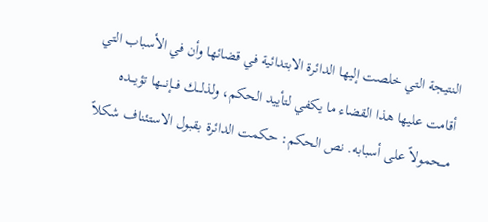النتيجة التي خلصت إليها الدائرة الابتدائية في قضائها وأن في الأسباب التي أقامت عليها هذا القضاء ما يكفي لتأييد الحكم، ولذلـــك فـــإنـــها تؤيـــده مـــحمولاً على أسبابه. نص الحكم: حكمت الدائرة بقبول الاستئناف شكلاً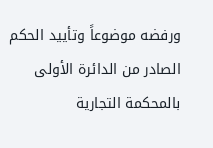ورفضه موضوعاً وتأييد الحكم الصادر من الدائرة الأولى بالمحكمة التجارية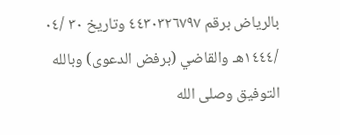بالرياض برقم ٤٤٣٠٣٢٦٧٩٧ وتاريخ ٣٠ /٠٤ /١٤٤٤هـ والقاضي (برفض الدعوى) وبالله التوفيق وصلى الله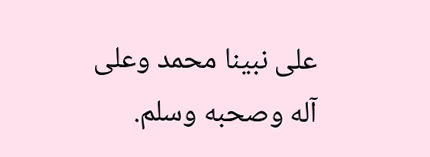على نبينا محمد وعلى آله وصحبه وسلم.